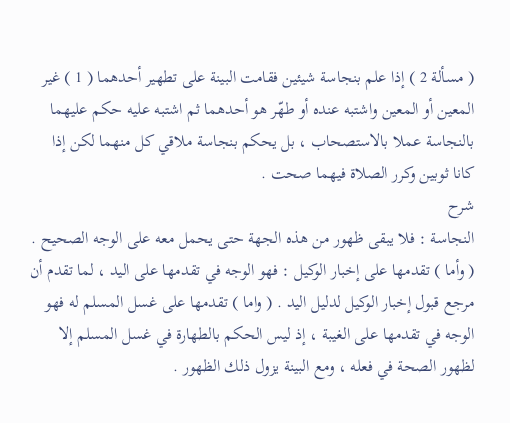( مسألة 2 ) إذا علم بنجاسة شيئين فقامت البينة على تطهير أحدهما ( 1 ) غير المعين أو المعين واشتبه عنده أو طهّر هو أحدهما ثم اشتبه عليه حكم عليهما بالنجاسة عملا بالاستصحاب ، بل يحكم بنجاسة ملاقي كل منهما لكن إذا كانا ثوبين وكرر الصلاة فيهما صحت .
شرح
النجاسة : فلا يبقى ظهور من هذه الجهة حتى يحمل معه على الوجه الصحيح .
( وأما ) تقدمها على إخبار الوكيل : فهو الوجه في تقدمها على اليد ، لما تقدم أن مرجع قبول إخبار الوكيل لدليل اليد . ( واما ) تقدمها على غسل المسلم له فهو الوجه في تقدمها على الغيبة ، إذ ليس الحكم بالطهارة في غسل المسلم إلا لظهور الصحة في فعله ، ومع البينة يزول ذلك الظهور .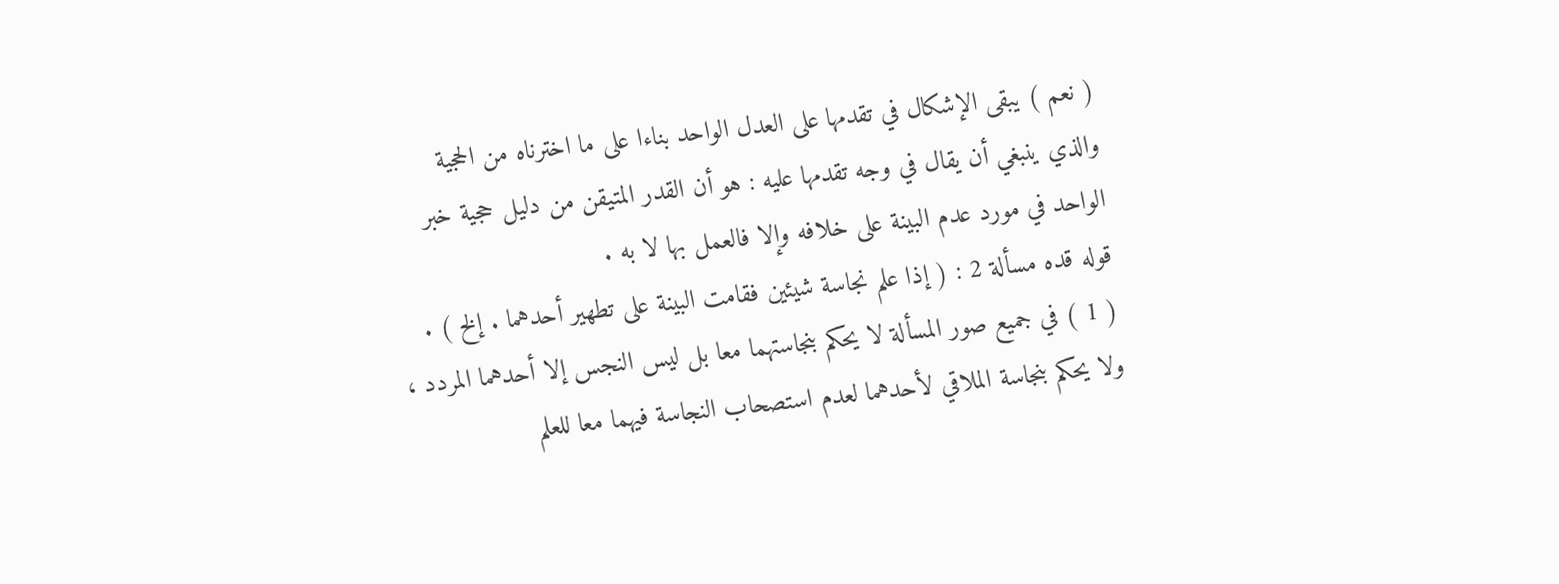( نعم ) يبقى الإشكال في تقدمها على العدل الواحد بناءا على ما اخترناه من الحجية والذي ينبغي أن يقال في وجه تقدمها عليه : هو أن القدر المتيقن من دليل حجية خبر الواحد في مورد عدم البينة على خلافه وإلا فالعمل بها لا به .
قوله قده مسألة 2 : ( إذا علم نجاسة شيئين فقامت البينة على تطهير أحدهما . إلخ ) .
( 1 ) في جميع صور المسألة لا يحكم بنجاستهما معا بل ليس النجس إلا أحدهما المردد ، ولا يحكم بنجاسة الملاقي لأحدهما لعدم استصحاب النجاسة فيهما معا للعلم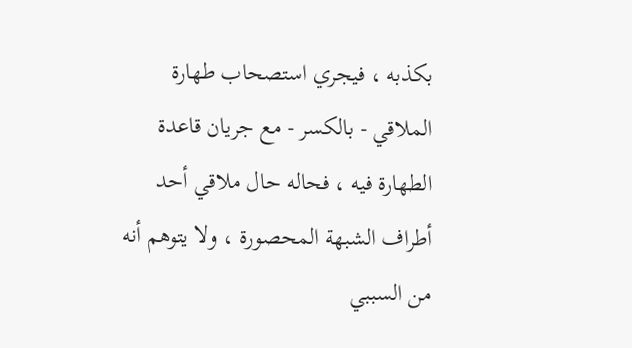بكذبه ، فيجري استصحاب طهارة الملاقي - بالكسر - مع جريان قاعدة الطهارة فيه ، فحاله حال ملاقي أحد أطراف الشبهة المحصورة ، ولا يتوهم أنه من السببي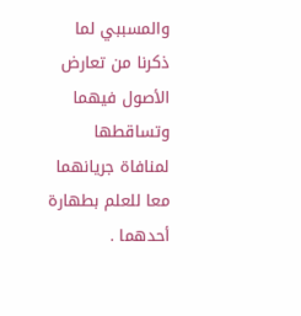والمسببي لما ذكرنا من تعارض الأصول فيهما وتساقطها لمنافاة جريانهما معا للعلم بطهارة أحدهما .